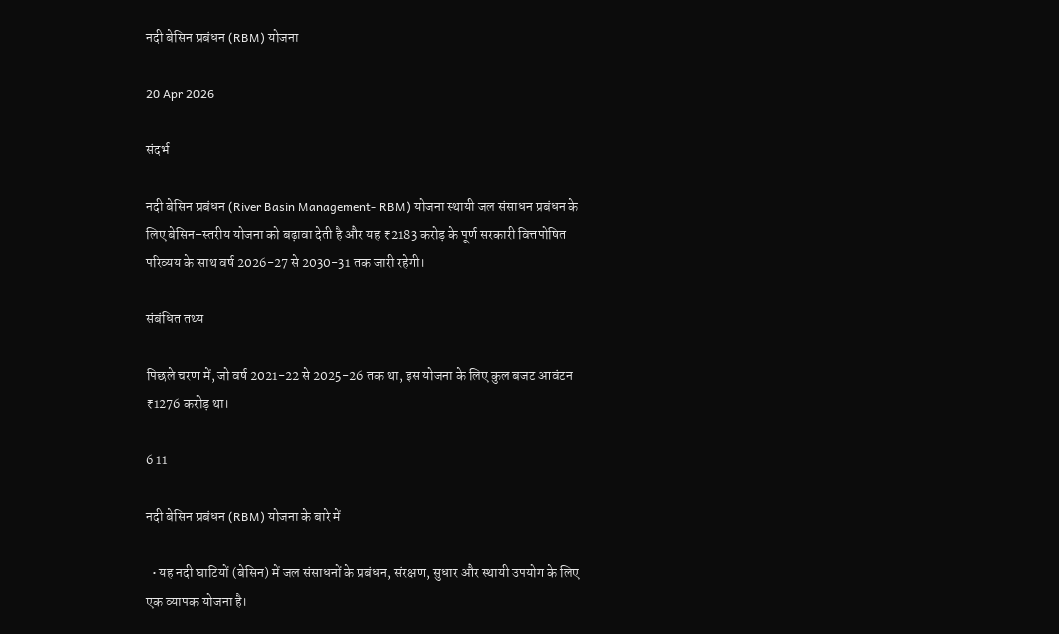नदी बेसिन प्रबंधन (RBM) योजना

20 Apr 2026

संदर्भ

नदी बेसिन प्रबंधन (River Basin Management- RBM) योजना स्थायी जल संसाधन प्रबंधन के लिए बेसिन-स्तरीय योजना को बढ़ावा देती है और यह ₹2183 करोड़ के पूर्ण सरकारी वित्तपोषित परिव्यय के साथ वर्ष 2026-27 से 2030-31 तक जारी रहेगी।

संबंधित तथ्य

पिछले चरण में, जो वर्ष 2021-22 से 2025-26 तक था, इस योजना के लिए कुल बजट आवंटन ₹1276 करोड़ था।

6 11

नदी बेसिन प्रबंधन (RBM) योजना के बारे में

  • यह नदी घाटियों (बेसिन) में जल संसाधनों के प्रबंधन, संरक्षण, सुधार और स्थायी उपयोग के लिए एक व्यापक योजना है।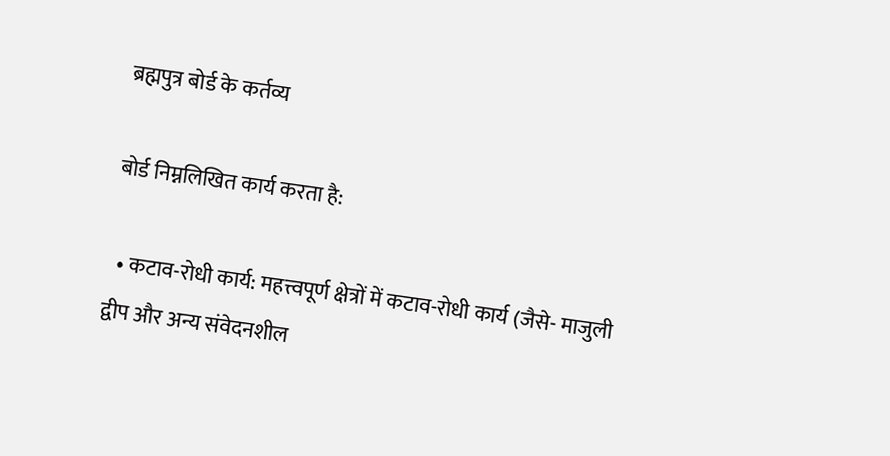ब्रह्मपुत्र बोर्ड के कर्तव्य

बोर्ड निम्नलिखित कार्य करता है:

  • कटाव-रोधी कार्य: महत्त्वपूर्ण क्षेत्रों में कटाव-रोधी कार्य (जैसे- माजुली द्वीप और अन्य संवेदनशील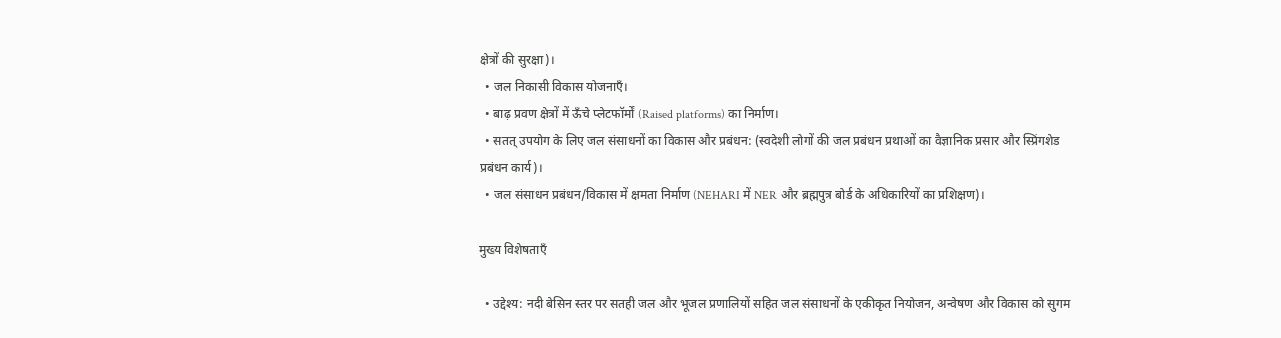क्षेत्रों की सुरक्षा)।
  • जल निकासी विकास योजनाएँ।
  • बाढ़ प्रवण क्षेत्रों में ऊँचे प्लेटफॉर्मों (Raised platforms) का निर्माण।
  • सतत् उपयोग के लिए जल संसाधनों का विकास और प्रबंधन: (स्वदेशी लोगों की जल प्रबंधन प्रथाओं का वैज्ञानिक प्रसार और स्प्रिंगशेड प्रबंधन कार्य)।
  • जल संसाधन प्रबंधन/विकास में क्षमता निर्माण (NEHARI में NER और ब्रह्मपुत्र बोर्ड के अधिकारियों का प्रशिक्षण)।

मुख्य विशेषताएँ

  • उद्देश्य: नदी बेसिन स्तर पर सतही जल और भूजल प्रणालियों सहित जल संसाधनों के एकीकृत नियोजन, अन्वेषण और विकास को सुगम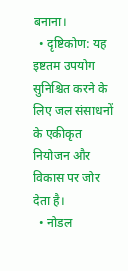बनाना।
  • दृष्टिकोण: यह इष्टतम उपयोग सुनिश्चित करने के लिए जल संसाधनों के एकीकृत नियोजन और विकास पर जोर देता है।
  • नोडल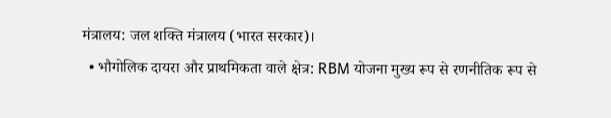मंत्रालय: जल शक्ति मंत्रालय (भारत सरकार)।
  • भौगोलिक दायरा और प्राथमिकता वाले क्षेत्र: RBM योजना मुख्य रूप से रणनीतिक रूप से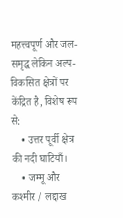महत्त्वपूर्ण और जल-समृद्ध लेकिन अल्प-विकसित क्षेत्रों पर केंद्रित है, विशेष रूप से:
    • उत्तर पूर्वी क्षेत्र की नदी घाटियाँ।
    • जम्मू और कश्मीर / लद्दाख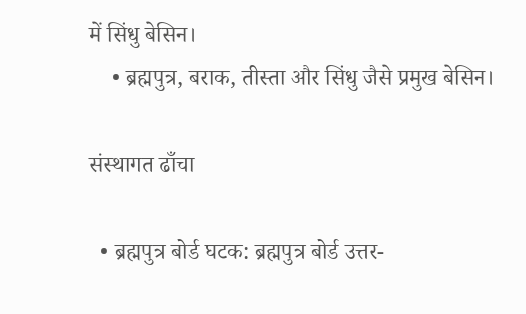में सिंधु बेसिन।
    • ब्रह्मपुत्र, बराक, तीस्ता और सिंधु जैसे प्रमुख बेसिन।

संस्थागत ढाँचा

  • ब्रह्मपुत्र बोर्ड घटक: ब्रह्मपुत्र बोर्ड उत्तर-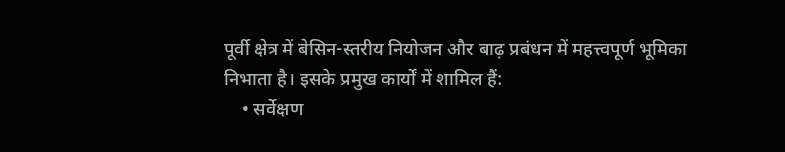पूर्वी क्षेत्र में बेसिन-स्तरीय नियोजन और बाढ़ प्रबंधन में महत्त्वपूर्ण भूमिका निभाता है। इसके प्रमुख कार्यों में शामिल हैं:
    • सर्वेक्षण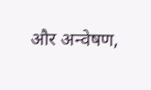और अन्वेषण,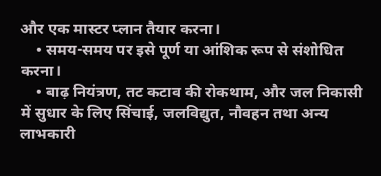और एक मास्टर प्लान तैयार करना।
    • समय-समय पर इसे पूर्ण या आंशिक रूप से संशोधित करना।
    • बाढ़ नियंत्रण, तट कटाव की रोकथाम, और जल निकासी में सुधार के लिए सिंचाई, जलविद्युत, नौवहन तथा अन्य लाभकारी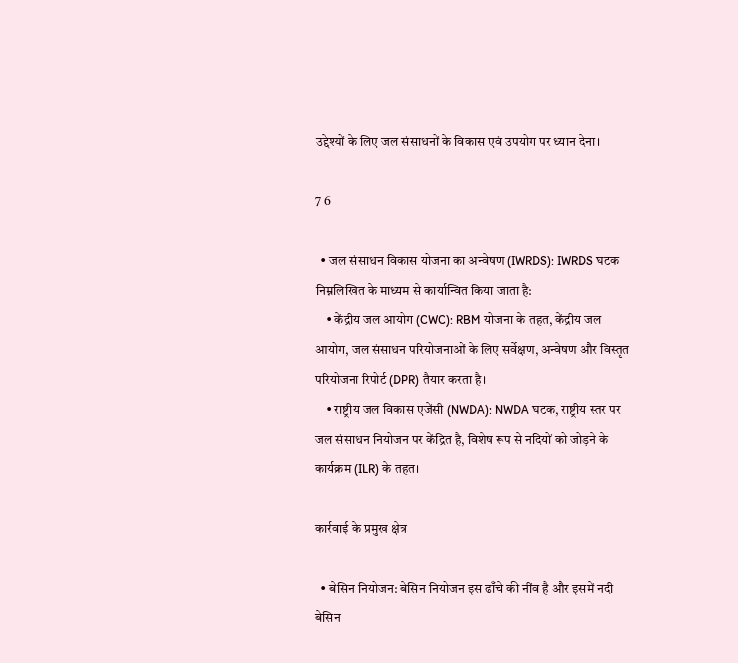उद्देश्यों के लिए जल संसाधनों के विकास एवं उपयोग पर ध्यान देना।

7 6

  • जल संसाधन विकास योजना का अन्वेषण (IWRDS): IWRDS घटक निम्नलिखित के माध्यम से कार्यान्वित किया जाता है:
    • केंद्रीय जल आयोग (CWC): RBM योजना के तहत, केंद्रीय जल आयोग, जल संसाधन परियोजनाओं के लिए सर्वेक्षण, अन्वेषण और विस्तृत परियोजना रिपोर्ट (DPR) तैयार करता है।
    • राष्ट्रीय जल विकास एजेंसी (NWDA): NWDA घटक, राष्ट्रीय स्तर पर जल संसाधन नियोजन पर केंद्रित है, विशेष रूप से नदियों को जोड़ने के कार्यक्रम (ILR) के तहत।

कार्रवाई के प्रमुख क्षेत्र

  • बेसिन नियोजन: बेसिन नियोजन इस ढाँचे की नींव है और इसमें नदी बेसिन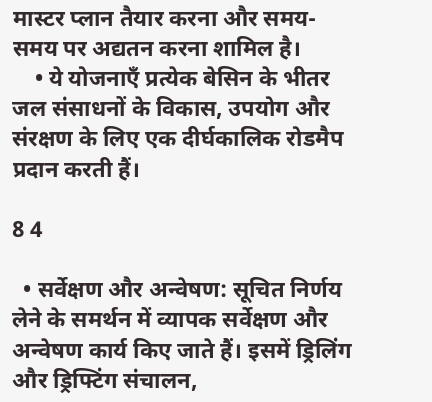मास्टर प्लान तैयार करना और समय-समय पर अद्यतन करना शामिल है।
    • ये योजनाएँ प्रत्येक बेसिन के भीतर जल संसाधनों के विकास, उपयोग और संरक्षण के लिए एक दीर्घकालिक रोडमैप प्रदान करती हैं।

8 4

  • सर्वेक्षण और अन्वेषण: सूचित निर्णय लेने के समर्थन में व्यापक सर्वेक्षण और अन्वेषण कार्य किए जाते हैं। इसमें ड्रिलिंग और ड्रिफ्टिंग संचालन,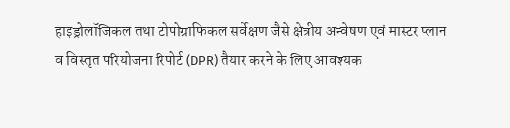हाइड्रोलॉजिकल तथा टोपोग्राफिकल सर्वेक्षण जैसे क्षेत्रीय अन्वेषण एवं मास्टर प्लान व विस्तृत परियोजना रिपोर्ट (DPR) तैयार करने के लिए आवश्यक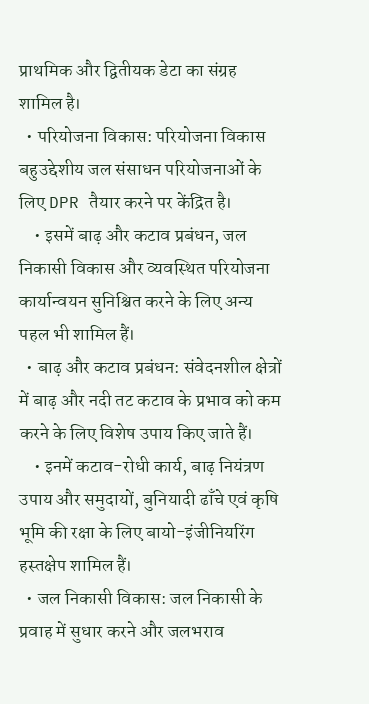प्राथमिक और द्वितीयक डेटा का संग्रह शामिल है।
  • परियोजना विकास: परियोजना विकास बहुउद्देशीय जल संसाधन परियोजनाओं के लिए DPR तैयार करने पर केंद्रित है।
    • इसमें बाढ़ और कटाव प्रबंधन, जल निकासी विकास और व्यवस्थित परियोजना कार्यान्वयन सुनिश्चित करने के लिए अन्य पहल भी शामिल हैं।
  • बाढ़ और कटाव प्रबंधन: संवेदनशील क्षेत्रों में बाढ़ और नदी तट कटाव के प्रभाव को कम करने के लिए विशेष उपाय किए जाते हैं।
    • इनमें कटाव-रोधी कार्य, बाढ़ नियंत्रण उपाय और समुदायों, बुनियादी ढाँचे एवं कृषि भूमि की रक्षा के लिए बायो-इंजीनियरिंग हस्तक्षेप शामिल हैं।
  • जल निकासी विकास: जल निकासी के प्रवाह में सुधार करने और जलभराव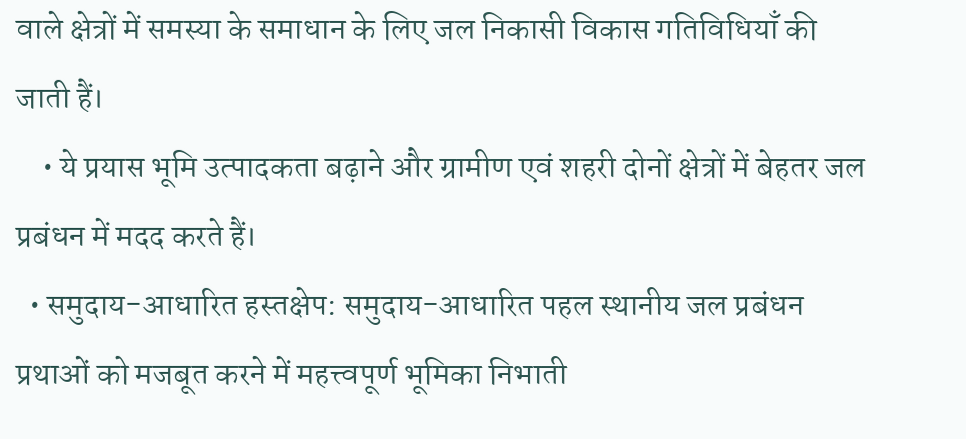वाले क्षेत्रों में समस्या के समाधान के लिए जल निकासी विकास गतिविधियाँ की जाती हैं।
    • ये प्रयास भूमि उत्पादकता बढ़ाने और ग्रामीण एवं शहरी दोनों क्षेत्रों में बेहतर जल प्रबंधन में मदद करते हैं।
  • समुदाय-आधारित हस्तक्षेप: समुदाय-आधारित पहल स्थानीय जल प्रबंधन प्रथाओं को मजबूत करने में महत्त्वपूर्ण भूमिका निभाती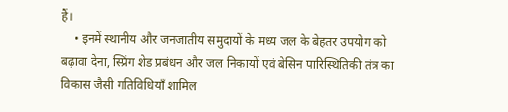हैं।
    • इनमें स्थानीय और जनजातीय समुदायों के मध्य जल के बेहतर उपयोग को बढ़ावा देना, स्प्रिंग शेड प्रबंधन और जल निकायों एवं बेसिन पारिस्थितिकी तंत्र का विकास जैसी गतिविधियाँ शामिल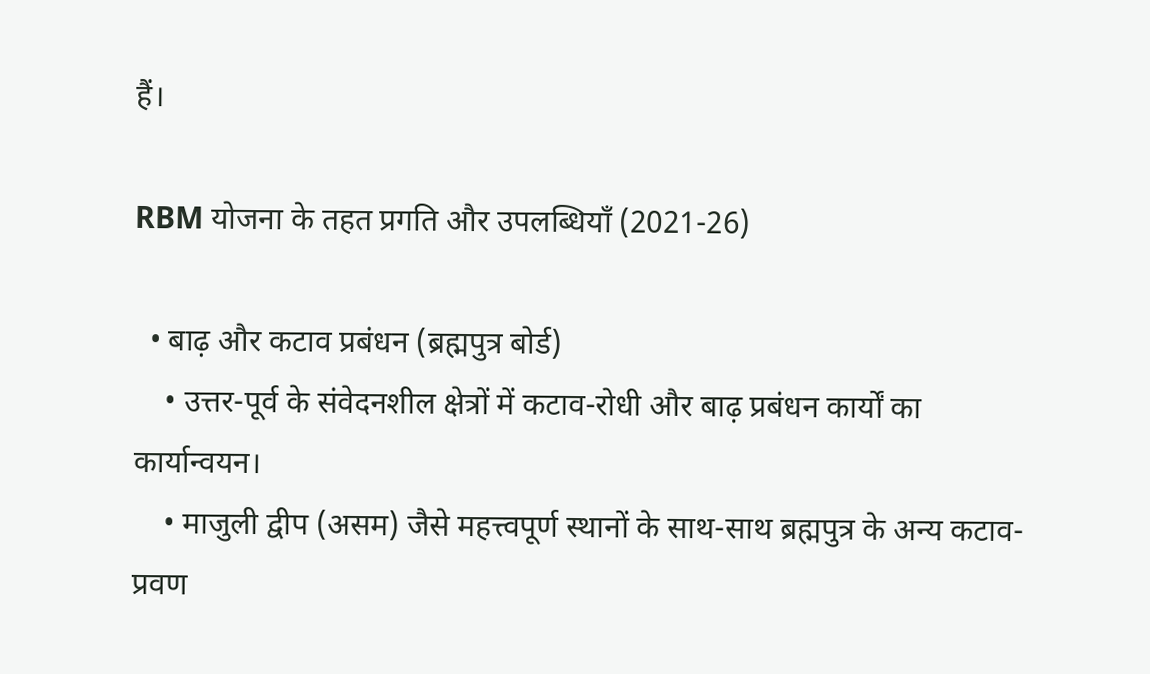हैं।

RBM योजना के तहत प्रगति और उपलब्धियाँ (2021-26)

  • बाढ़ और कटाव प्रबंधन (ब्रह्मपुत्र बोर्ड)
    • उत्तर-पूर्व के संवेदनशील क्षेत्रों में कटाव-रोधी और बाढ़ प्रबंधन कार्यों का कार्यान्वयन।
    • माजुली द्वीप (असम) जैसे महत्त्वपूर्ण स्थानों के साथ-साथ ब्रह्मपुत्र के अन्य कटाव-प्रवण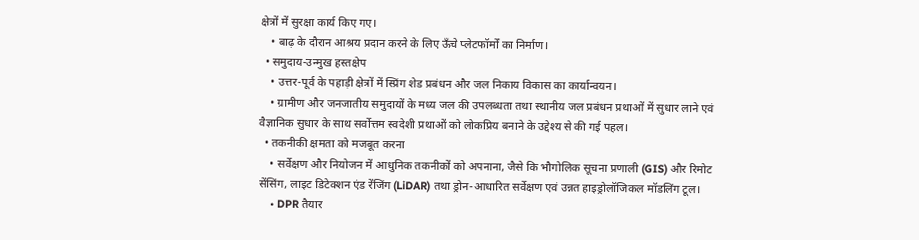क्षेत्रों में सुरक्षा कार्य किए गए।
    • बाढ़ के दौरान आश्रय प्रदान करने के लिए ऊँचे प्लेटफॉर्मों का निर्माण।
  • समुदाय-उन्मुख हस्तक्षेप
    • उत्तर-पूर्व के पहाड़ी क्षेत्रों में स्प्रिंग शेड प्रबंधन और जल निकाय विकास का कार्यान्वयन।
    • ग्रामीण और जनजातीय समुदायों के मध्य जल की उपलब्धता तथा स्थानीय जल प्रबंधन प्रथाओं में सुधार लाने एवं वैज्ञानिक सुधार के साथ सर्वोत्तम स्वदेशी प्रथाओं को लोकप्रिय बनाने के उद्देश्य से की गई पहल।
  • तकनीकी क्षमता को मजबूत करना
    • सर्वेक्षण और नियोजन में आधुनिक तकनीकों को अपनाना, जैसे कि भौगोलिक सूचना प्रणाली (GIS) और रिमोट सेंसिंग, लाइट डिटेक्शन एंड रेंजिंग (LiDAR) तथा ड्रोन-आधारित सर्वेक्षण एवं उन्नत हाइड्रोलॉजिकल मॉडलिंग टूल।
    • DPR तैयार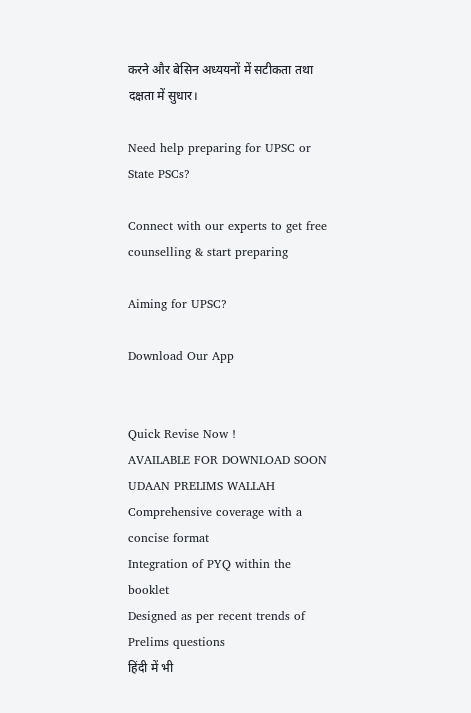करने और बेसिन अध्ययनों में सटीकता तथा दक्षता में सुधार।

Need help preparing for UPSC or State PSCs?

Connect with our experts to get free counselling & start preparing

Aiming for UPSC?

Download Our App


Quick Revise Now !
AVAILABLE FOR DOWNLOAD SOON
UDAAN PRELIMS WALLAH
Comprehensive coverage with a concise format
Integration of PYQ within the booklet
Designed as per recent trends of Prelims questions
हिंदी में भी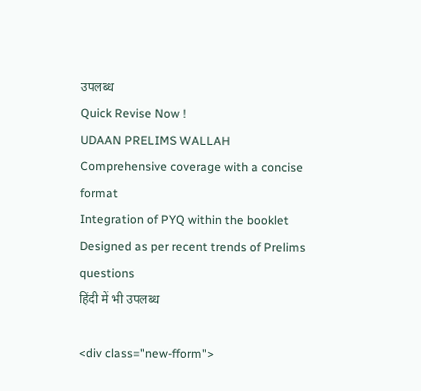उपलब्ध
Quick Revise Now !
UDAAN PRELIMS WALLAH
Comprehensive coverage with a concise format
Integration of PYQ within the booklet
Designed as per recent trends of Prelims questions
हिंदी में भी उपलब्ध

<div class="new-fform">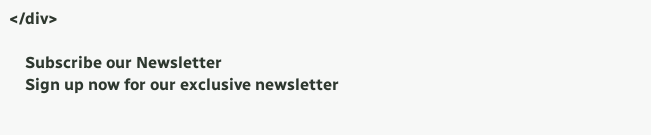</div>

    Subscribe our Newsletter
    Sign up now for our exclusive newsletter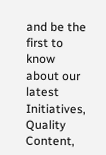and be the first to know about our latest Initiatives, Quality Content,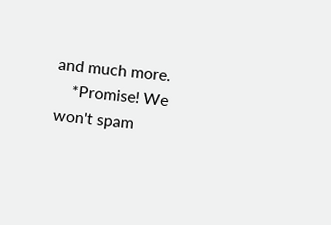and much more.
    *Promise! We won't spam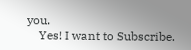you.
    Yes! I want to Subscribe.